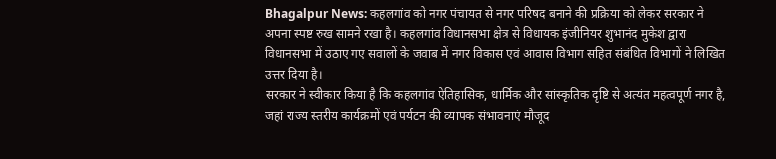Bhagalpur News: कहलगांव को नगर पंचायत से नगर परिषद बनाने की प्रक्रिया को लेकर सरकार ने अपना स्पष्ट रुख सामने रखा है। कहलगांव विधानसभा क्षेत्र से विधायक इंजीनियर शुभानंद मुकेश द्वारा विधानसभा में उठाए गए सवालों के जवाब में नगर विकास एवं आवास विभाग सहित संबंधित विभागों ने लिखित उत्तर दिया है।
सरकार ने स्वीकार किया है कि कहलगांव ऐतिहासिक, धार्मिक और सांस्कृतिक दृष्टि से अत्यंत महत्वपूर्ण नगर है, जहां राज्य स्तरीय कार्यक्रमों एवं पर्यटन की व्यापक संभावनाएं मौजूद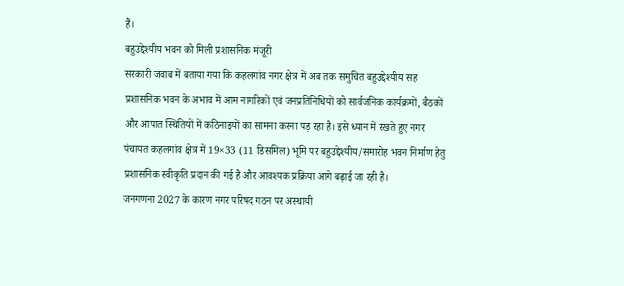हैं।
बहुउद्देश्यीय भवन को मिली प्रशासनिक मंजूरी
सरकारी जवाब में बताया गया कि कहलगांव नगर क्षेत्र में अब तक समुचित बहुउद्देश्यीय सह प्रशासनिक भवन के अभाव में आम नागरिकों एवं जनप्रतिनिधियों को सार्वजनिक कार्यक्रमों, बैठकों और आपात स्थितियों में कठिनाइयों का सामना करना पड़ रहा है। इसे ध्यान में रखते हुए नगर पंचायत कहलगांव क्षेत्र में 19×33 (11 डिसमिल) भूमि पर बहुउद्देश्यीय/समारोह भवन निर्माण हेतु प्रशासनिक स्वीकृति प्रदान की गई है और आवश्यक प्रक्रिया आगे बढ़ाई जा रही है।
जनगणना 2027 के कारण नगर परिषद गठन पर अस्थायी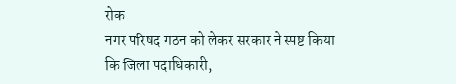रोक
नगर परिषद गठन को लेकर सरकार ने स्पष्ट किया कि जिला पदाधिकारी,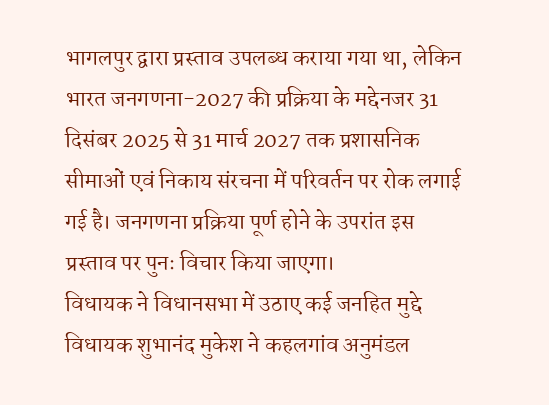भागलपुर द्वारा प्रस्ताव उपलब्ध कराया गया था, लेकिन भारत जनगणना-2027 की प्रक्रिया के मद्देनजर 31 दिसंबर 2025 से 31 मार्च 2027 तक प्रशासनिक सीमाओं एवं निकाय संरचना में परिवर्तन पर रोक लगाई गई है। जनगणना प्रक्रिया पूर्ण होने के उपरांत इस प्रस्ताव पर पुनः विचार किया जाएगा।
विधायक ने विधानसभा में उठाए कई जनहित मुद्दे
विधायक शुभानंद मुकेश ने कहलगांव अनुमंडल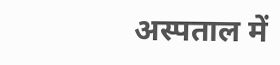अस्पताल में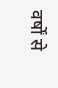वर्षों से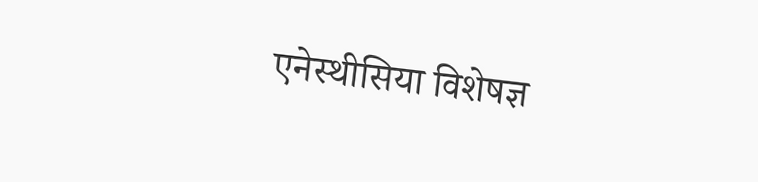एनेस्थीसिया विशेषज्ञ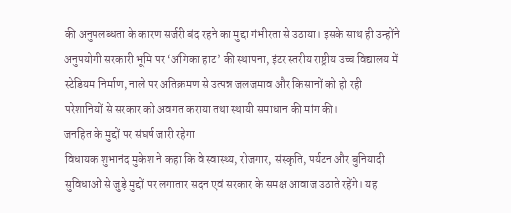की अनुपलब्धता के कारण सर्जरी बंद रहने का मुद्दा गंभीरता से उठाया। इसके साथ ही उन्होंने अनुपयोगी सरकारी भूमि पर ‘अंगिका हाट’ की स्थापना, इंटर स्तरीय राष्ट्रीय उच्च विद्यालय में स्टेडियम निर्माण, नाले पर अतिक्रमण से उत्पन्न जलजमाव और किसानों को हो रही परेशानियों से सरकार को अवगत कराया तथा स्थायी समाधान की मांग की।
जनहित के मुद्दों पर संघर्ष जारी रहेगा
विधायक शुभानंद मुकेश ने कहा कि वे स्वास्थ्य, रोजगार, संस्कृति, पर्यटन और बुनियादी सुविधाओं से जुड़े मुद्दों पर लगातार सदन एवं सरकार के समक्ष आवाज उठाते रहेंगे। यह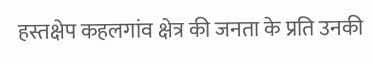हस्तक्षेप कहलगांव क्षेत्र की जनता के प्रति उनकी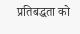प्रतिबद्धता को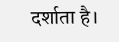दर्शाता है।